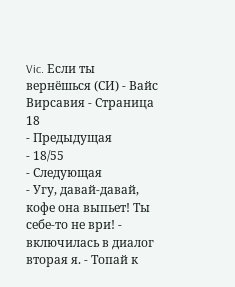Vic. Если ты вернёшься (СИ) - Вайс Вирсавия - Страница 18
- Предыдущая
- 18/55
- Следующая
- Угу, давай-давай, кофе она выпьет! Ты себе-то не ври! - включилась в диалог вторая я. - Топай к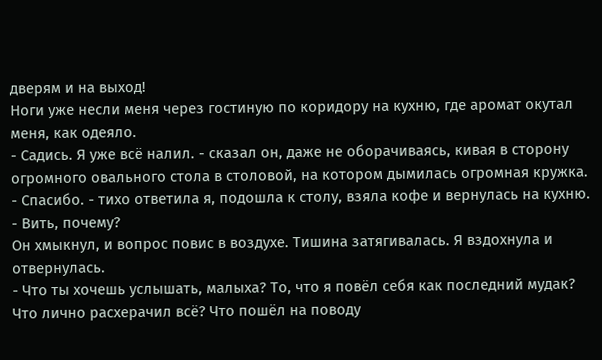дверям и на выход!
Ноги уже несли меня через гостиную по коридору на кухню, где аромат окутал меня, как одеяло.
- Садись. Я уже всё налил. - сказал он, даже не оборачиваясь, кивая в сторону огромного овального стола в столовой, на котором дымилась огромная кружка.
- Спасибо. - тихо ответила я, подошла к столу, взяла кофе и вернулась на кухню. - Вить, почему?
Он хмыкнул, и вопрос повис в воздухе. Тишина затягивалась. Я вздохнула и отвернулась.
- Что ты хочешь услышать, малыха? То, что я повёл себя как последний мудак? Что лично расхерачил всё? Что пошёл на поводу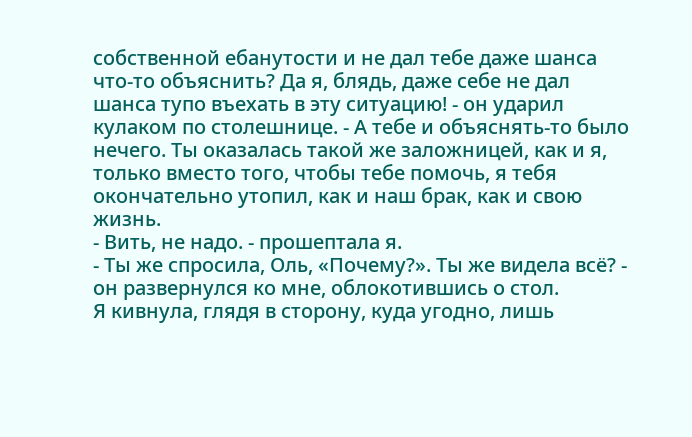собственной ебанутости и не дал тебе даже шанса что-то объяснить? Да я, блядь, даже себе не дал шанса тупо въехать в эту ситуацию! - он ударил кулаком по столешнице. - А тебе и объяснять-то было нечего. Ты оказалась такой же заложницей, как и я, только вместо того, чтобы тебе помочь, я тебя окончательно утопил, как и наш брак, как и свою жизнь.
- Вить, не надо. - прошептала я.
- Ты же спросила, Оль, «Почему?». Ты же видела всё? - он развернулся ко мне, облокотившись о стол.
Я кивнула, глядя в сторону, куда угодно, лишь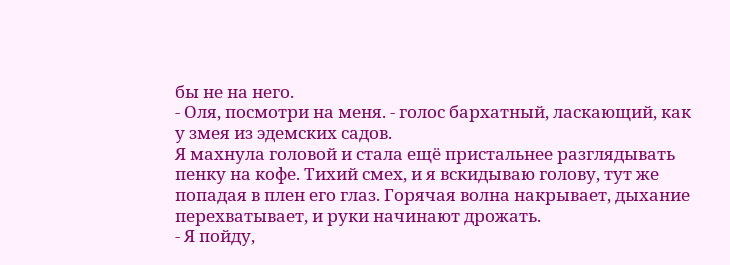бы не на него.
- Оля, посмотри на меня. - голос бархатный, ласкающий, как у змея из эдемских садов.
Я махнула головой и стала ещё пристальнее разглядывать пенку на кофе. Тихий смех, и я вскидываю голову, тут же попадая в плен его глаз. Горячая волна накрывает, дыхание перехватывает, и руки начинают дрожать.
- Я пойду,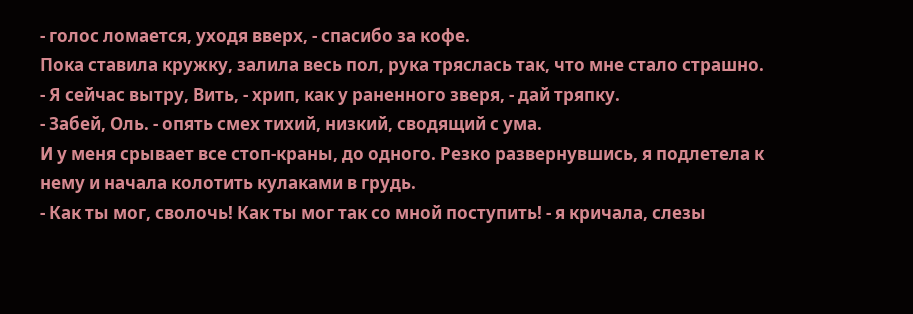- голос ломается, уходя вверх, - спасибо за кофе.
Пока ставила кружку, залила весь пол, рука тряслась так, что мне стало страшно.
- Я сейчас вытру, Вить, - хрип, как у раненного зверя, - дай тряпку.
- Забей, Оль. - опять смех тихий, низкий, сводящий с ума.
И у меня срывает все стоп-краны, до одного. Резко развернувшись, я подлетела к нему и начала колотить кулаками в грудь.
- Как ты мог, сволочь! Как ты мог так со мной поступить! - я кричала, слезы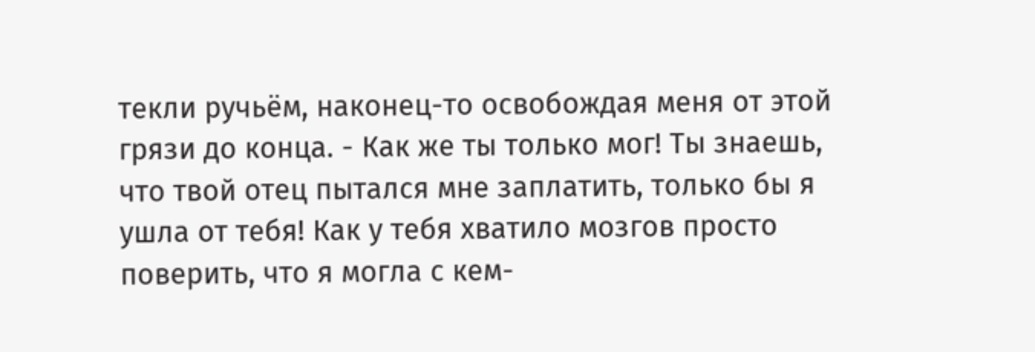текли ручьём, наконец-то освобождая меня от этой грязи до конца. - Как же ты только мог! Ты знаешь, что твой отец пытался мне заплатить, только бы я ушла от тебя! Как у тебя хватило мозгов просто поверить, что я могла с кем-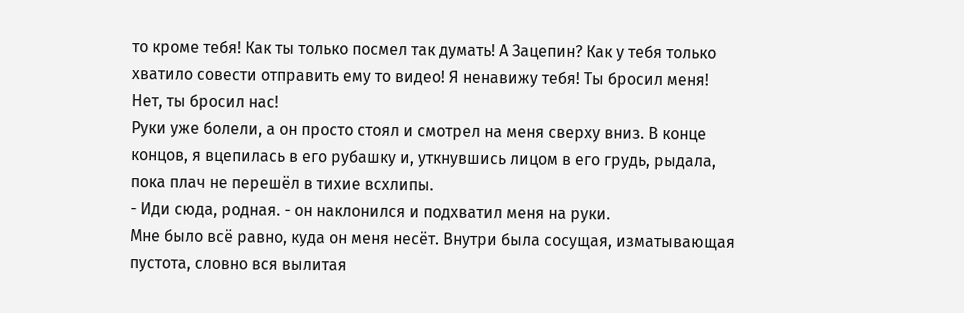то кроме тебя! Как ты только посмел так думать! А Зацепин? Как у тебя только хватило совести отправить ему то видео! Я ненавижу тебя! Ты бросил меня! Нет, ты бросил нас!
Руки уже болели, а он просто стоял и смотрел на меня сверху вниз. В конце концов, я вцепилась в его рубашку и, уткнувшись лицом в его грудь, рыдала, пока плач не перешёл в тихие всхлипы.
- Иди сюда, родная. - он наклонился и подхватил меня на руки.
Мне было всё равно, куда он меня несёт. Внутри была сосущая, изматывающая пустота, словно вся вылитая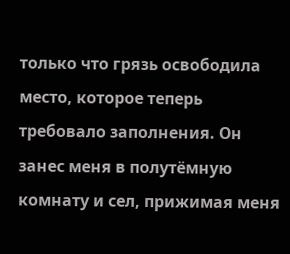только что грязь освободила место, которое теперь требовало заполнения. Он занес меня в полутёмную комнату и сел, прижимая меня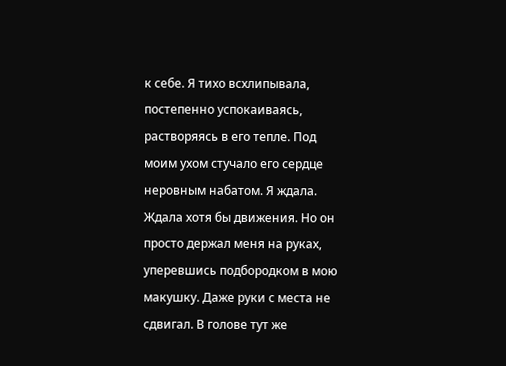к себе. Я тихо всхлипывала, постепенно успокаиваясь, растворяясь в его тепле. Под моим ухом стучало его сердце неровным набатом. Я ждала. Ждала хотя бы движения. Но он просто держал меня на руках, уперевшись подбородком в мою макушку. Даже руки с места не сдвигал. В голове тут же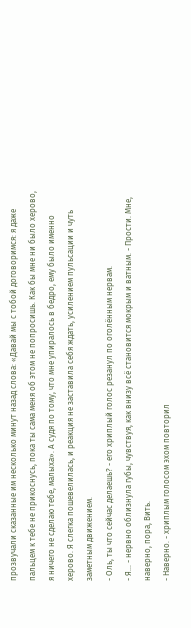прозвучали сказанные им несколько минут назад слова: «Давай мы с тобой договоримся: я даже пальцем к тебе не прикоснусь, пока ты сама меня об этом не попросишь. Как бы мне ни было херово, я ничего не сделаю тебе, малыха». А судя по тому, что мне упиралось в бедро, ему было именно херово. Я слегка пошевелилась, и реакция не заставила себя ждать, усилением пульсации и чуть заметным движением.
- Оль, ты что сейчас делаешь? - его хриплый голос резанул по оголённым нервам.
- Я... - нервно облизнула губы, чувствуя, как внизу всё становится мокрым и ватным. - Прости. Мне, наверно, пора, Вить.
- Наверно. - хриплым голосом эхом повторил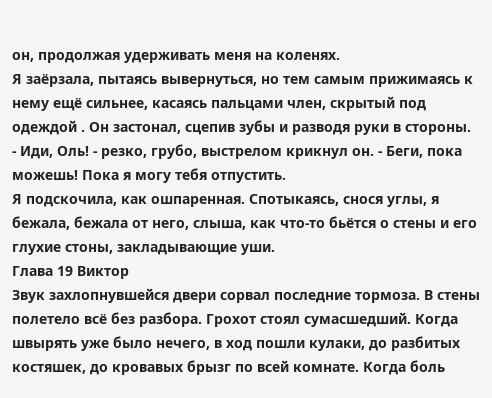он, продолжая удерживать меня на коленях.
Я заёрзала, пытаясь вывернуться, но тем самым прижимаясь к нему ещё сильнее, касаясь пальцами член, скрытый под одеждой . Он застонал, сцепив зубы и разводя руки в стороны.
- Иди, Оль! - резко, грубо, выстрелом крикнул он. - Беги, пока можешь! Пока я могу тебя отпустить.
Я подскочила, как ошпаренная. Спотыкаясь, снося углы, я бежала, бежала от него, слыша, как что-то бьётся о стены и его глухие стоны, закладывающие уши.
Глава 19 Виктор
Звук захлопнувшейся двери сорвал последние тормоза. В стены полетело всё без разбора. Грохот стоял сумасшедший. Когда швырять уже было нечего, в ход пошли кулаки, до разбитых костяшек, до кровавых брызг по всей комнате. Когда боль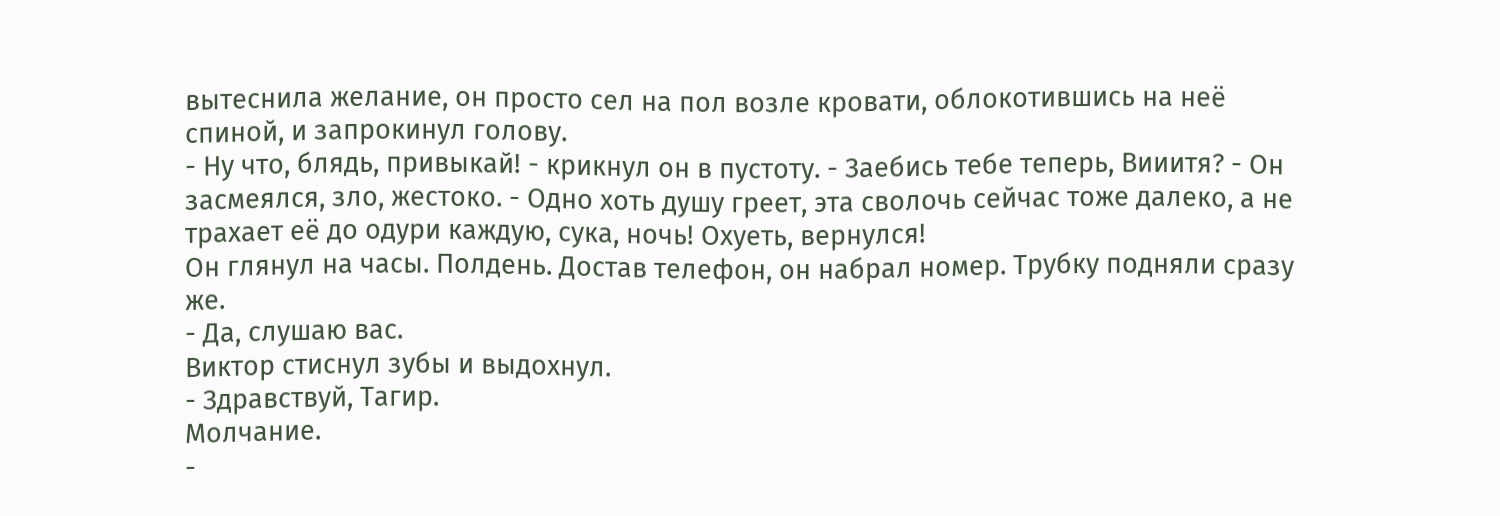вытеснила желание, он просто сел на пол возле кровати, облокотившись на неё спиной, и запрокинул голову.
- Ну что, блядь, привыкай! - крикнул он в пустоту. - Заебись тебе теперь, Вииитя? - Он засмеялся, зло, жестоко. - Одно хоть душу греет, эта сволочь сейчас тоже далеко, а не трахает её до одури каждую, сука, ночь! Охуеть, вернулся!
Он глянул на часы. Полдень. Достав телефон, он набрал номер. Трубку подняли сразу же.
- Да, слушаю вас.
Виктор стиснул зубы и выдохнул.
- Здравствуй, Тагир.
Молчание.
-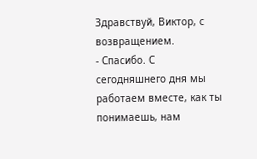Здравствуй, Виктор, с возвращением.
- Спасибо. С сегодняшнего дня мы работаем вместе, как ты понимаешь, нам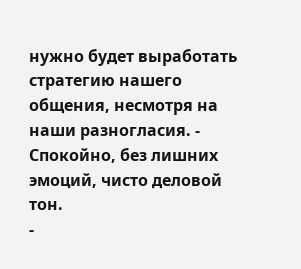нужно будет выработать стратегию нашего общения, несмотря на наши разногласия. - Спокойно, без лишних эмоций, чисто деловой тон.
-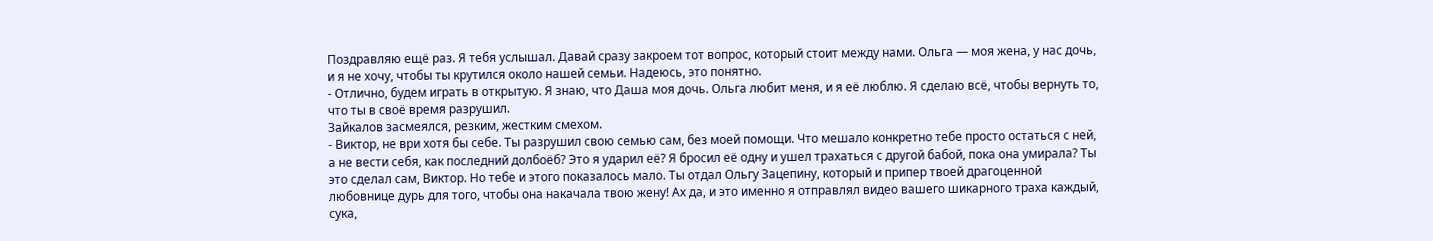Поздравляю ещё раз. Я тебя услышал. Давай сразу закроем тот вопрос, который стоит между нами. Ольга — моя жена, у нас дочь, и я не хочу, чтобы ты крутился около нашей семьи. Надеюсь, это понятно.
- Отлично, будем играть в открытую. Я знаю, что Даша моя дочь. Ольга любит меня, и я её люблю. Я сделаю всё, чтобы вернуть то, что ты в своё время разрушил.
Зайкалов засмеялся, резким, жестким смехом.
- Виктор, не ври хотя бы себе. Ты разрушил свою семью сам, без моей помощи. Что мешало конкретно тебе просто остаться с ней, а не вести себя, как последний долбоёб? Это я ударил её? Я бросил её одну и ушел трахаться с другой бабой, пока она умирала? Ты это сделал сам, Виктор. Но тебе и этого показалось мало. Ты отдал Ольгу Зацепину, который и припер твоей драгоценной любовнице дурь для того, чтобы она накачала твою жену! Ах да, и это именно я отправлял видео вашего шикарного траха каждый, сука,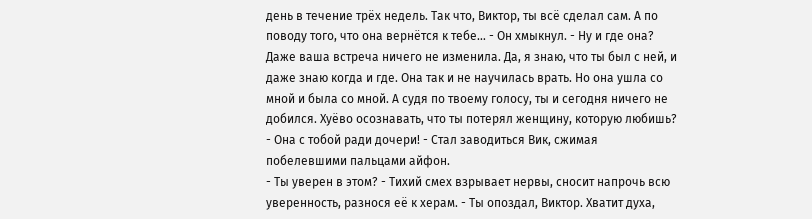день в течение трёх недель. Так что, Виктор, ты всё сделал сам. А по поводу того, что она вернётся к тебе… - Он хмыкнул. - Ну и где она? Даже ваша встреча ничего не изменила. Да, я знаю, что ты был с ней, и даже знаю когда и где. Она так и не научилась врать. Но она ушла со мной и была со мной. А судя по твоему голосу, ты и сегодня ничего не добился. Хуёво осознавать, что ты потерял женщину, которую любишь?
- Она с тобой ради дочери! - Стал заводиться Вик, сжимая побелевшими пальцами айфон.
- Ты уверен в этом? - Тихий смех взрывает нервы, сносит напрочь всю уверенность, разнося её к херам. - Ты опоздал, Виктор. Хватит духа,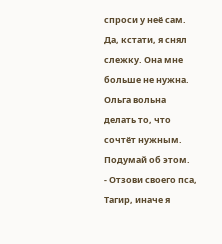спроси у неё сам. Да, кстати, я снял слежку. Она мне больше не нужна. Ольга вольна делать то, что сочтёт нужным. Подумай об этом.
- Отзови своего пса, Тагир, иначе я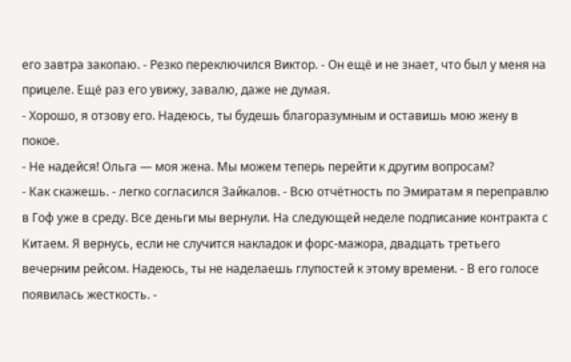его завтра закопаю. - Резко переключился Виктор. - Он ещё и не знает, что был у меня на прицеле. Ещё раз его увижу, завалю, даже не думая.
- Хорошо, я отзову его. Надеюсь, ты будешь благоразумным и оставишь мою жену в покое.
- Не надейся! Ольга — моя жена. Мы можем теперь перейти к другим вопросам?
- Как скажешь. - легко согласился Зайкалов. - Всю отчётность по Эмиратам я переправлю в Гоф уже в среду. Все деньги мы вернули. На следующей неделе подписание контракта с Китаем. Я вернусь, если не случится накладок и форс-мажора, двадцать третьего вечерним рейсом. Надеюсь, ты не наделаешь глупостей к этому времени. - В его голосе появилась жесткость. -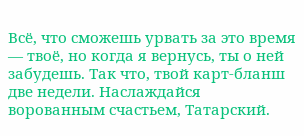Всё, что сможешь урвать за это время — твоё, но когда я вернусь, ты о ней забудешь. Так что, твой карт-бланш две недели. Наслаждайся ворованным счастьем, Татарский.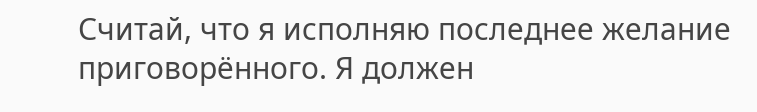Считай, что я исполняю последнее желание приговорённого. Я должен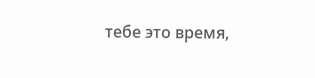тебе это время,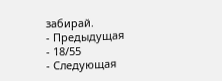забирай.
- Предыдущая
- 18/55
- Следующая